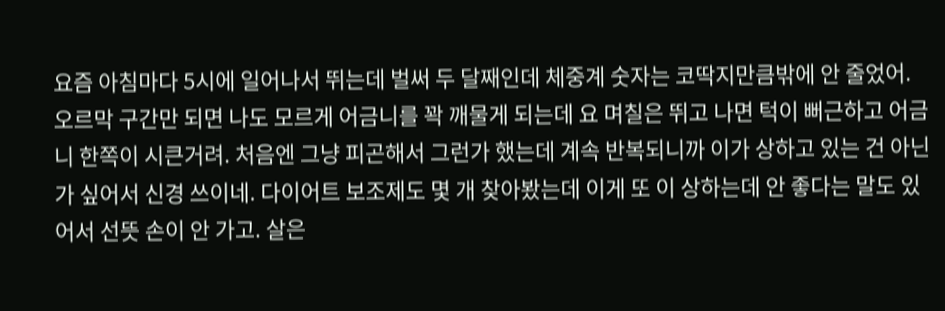요즘 아침마다 5시에 일어나서 뛰는데 벌써 두 달째인데 체중계 숫자는 코딱지만큼밖에 안 줄었어. 오르막 구간만 되면 나도 모르게 어금니를 꽉 깨물게 되는데 요 며칠은 뛰고 나면 턱이 뻐근하고 어금니 한쪽이 시큰거려. 처음엔 그냥 피곤해서 그런가 했는데 계속 반복되니까 이가 상하고 있는 건 아닌가 싶어서 신경 쓰이네. 다이어트 보조제도 몇 개 찾아봤는데 이게 또 이 상하는데 안 좋다는 말도 있어서 선뜻 손이 안 가고. 살은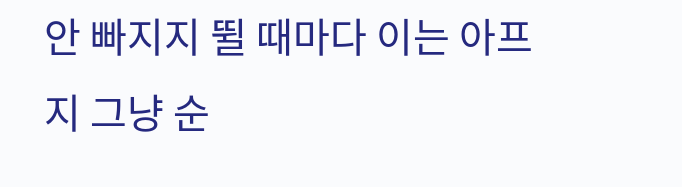안 빠지지 뛸 때마다 이는 아프지 그냥 순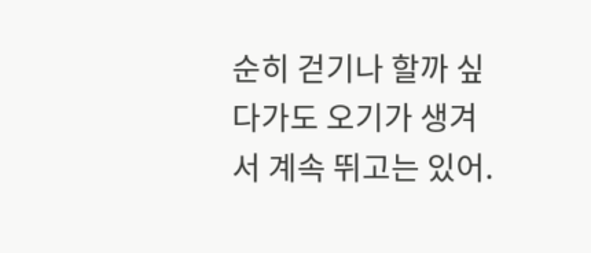순히 걷기나 할까 싶다가도 오기가 생겨서 계속 뛰고는 있어.